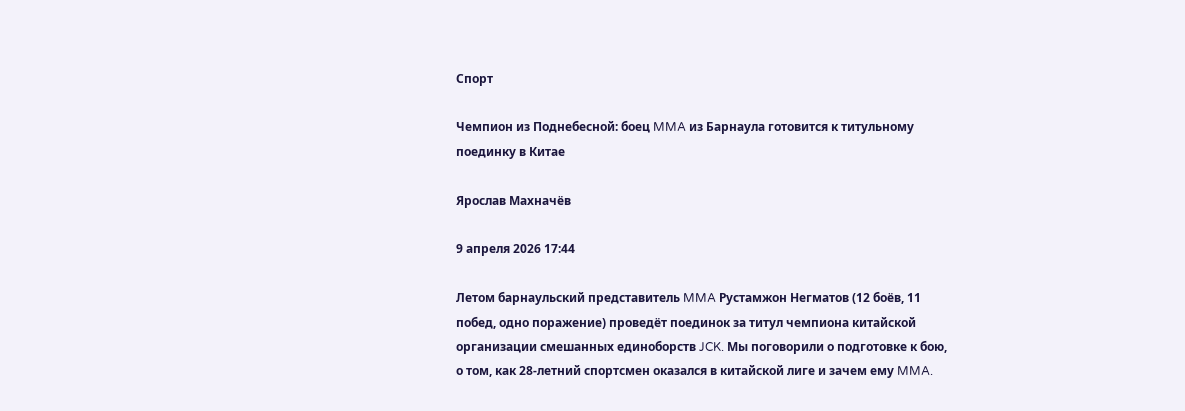Спорт

Чемпион из Поднебесной: боец MMA из Барнаула готовится к титульному поединку в Китае

Ярослав Махначёв

9 апреля 2026 17:44

Летом барнаульский представитель MMA Рустамжон Негматов (12 боёв, 11 побед, одно поражение) проведёт поединок за титул чемпиона китайской организации смешанных единоборств JCK. Мы поговорили о подготовке к бою, о том, как 28-летний спортсмен оказался в китайской лиге и зачем ему MMA.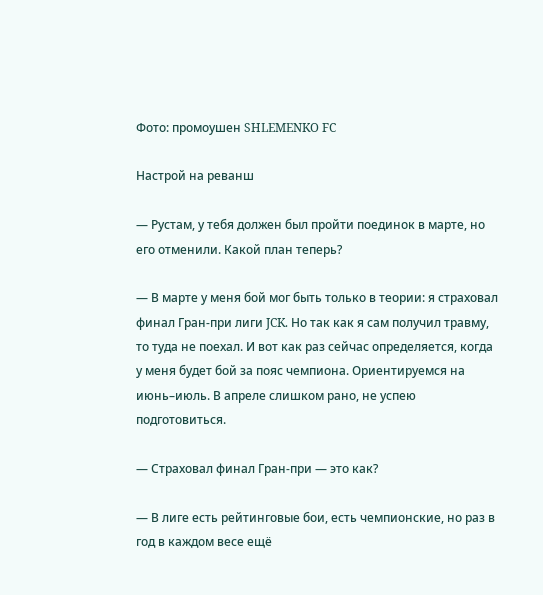Фото: промоушен SHLEMENKO FC

Настрой на реванш

— Рустам, у тебя должен был пройти поединок в марте, но его отменили. Какой план теперь?

— В марте у меня бой мог быть только в теории: я страховал финал Гран-при лиги JCK. Но так как я сам получил травму, то туда не поехал. И вот как раз сейчас определяется, когда у меня будет бой за пояс чемпиона. Ориентируемся на июнь–июль. В апреле слишком рано, не успею подготовиться.

— Страховал финал Гран-при — это как?

— В лиге есть рейтинговые бои, есть чемпионские, но раз в год в каждом весе ещё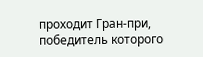проходит Гран-при, победитель которого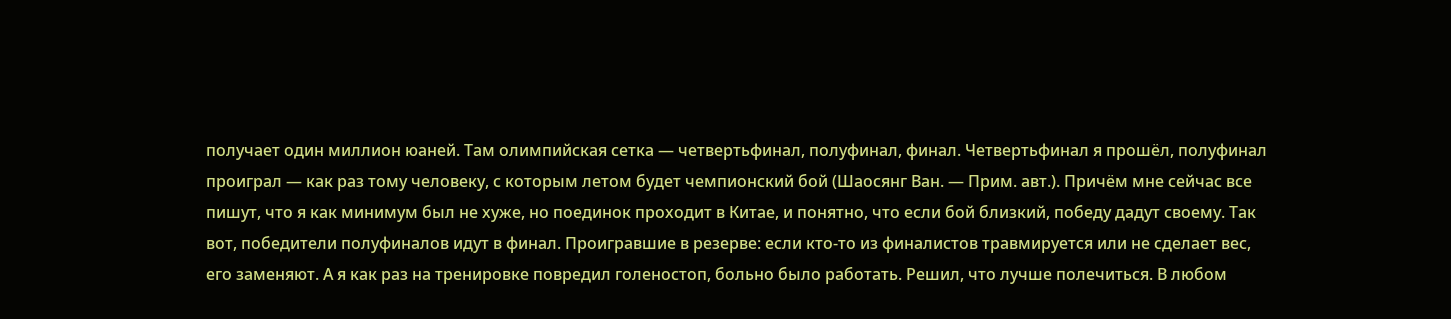получает один миллион юаней. Там олимпийская сетка — четвертьфинал, полуфинал, финал. Четвертьфинал я прошёл, полуфинал проиграл — как раз тому человеку, с которым летом будет чемпионский бой (Шаосянг Ван. — Прим. авт.). Причём мне сейчас все пишут, что я как минимум был не хуже, но поединок проходит в Китае, и понятно, что если бой близкий, победу дадут своему. Так вот, победители полуфиналов идут в финал. Проигравшие в резерве: если кто-то из финалистов травмируется или не сделает вес, его заменяют. А я как раз на тренировке повредил голеностоп, больно было работать. Решил, что лучше полечиться. В любом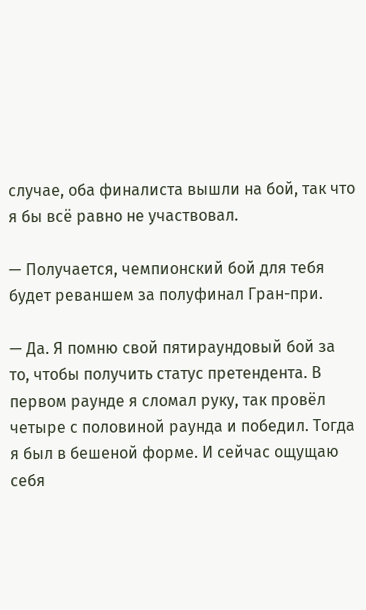случае, оба финалиста вышли на бой, так что я бы всё равно не участвовал.

— Получается, чемпионский бой для тебя будет реваншем за полуфинал Гран-при.

— Да. Я помню свой пятираундовый бой за то, чтобы получить статус претендента. В первом раунде я сломал руку, так провёл четыре с половиной раунда и победил. Тогда я был в бешеной форме. И сейчас ощущаю себя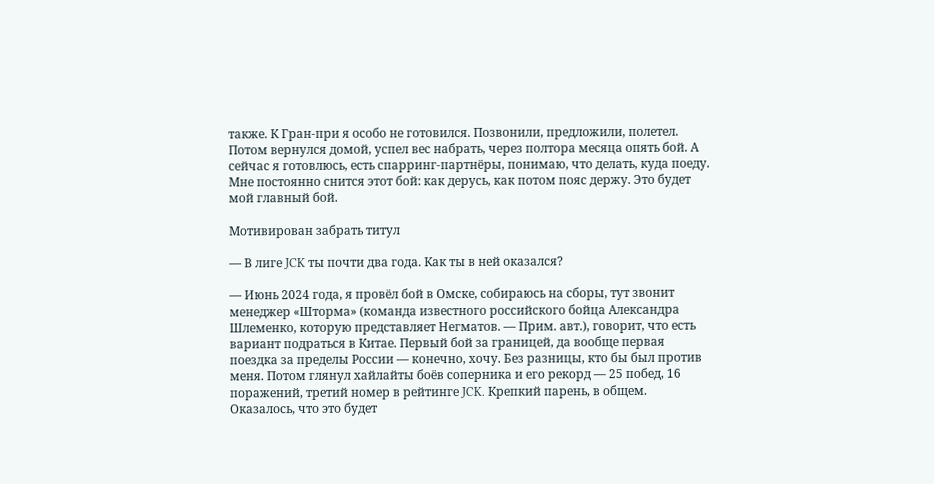также. К Гран-при я особо не готовился. Позвонили, предложили, полетел. Потом вернулся домой, успел вес набрать, через полтора месяца опять бой. А сейчас я готовлюсь, есть спарринг-партнёры, понимаю, что делать, куда поеду. Мне постоянно снится этот бой: как дерусь, как потом пояс держу. Это будет мой главный бой.

Мотивирован забрать титул

— В лиге JCK ты почти два года. Как ты в ней оказался?

— Июнь 2024 года, я провёл бой в Омске, собираюсь на сборы, тут звонит менеджер «Шторма» (команда известного российского бойца Александра Шлеменко, которую представляет Негматов. — Прим. авт.), говорит, что есть вариант подраться в Китае. Первый бой за границей, да вообще первая поездка за пределы России — конечно, хочу. Без разницы, кто бы был против меня. Потом глянул хайлайты боёв соперника и его рекорд — 25 побед, 16 поражений, третий номер в рейтинге JCK. Крепкий парень, в общем. Оказалось, что это будет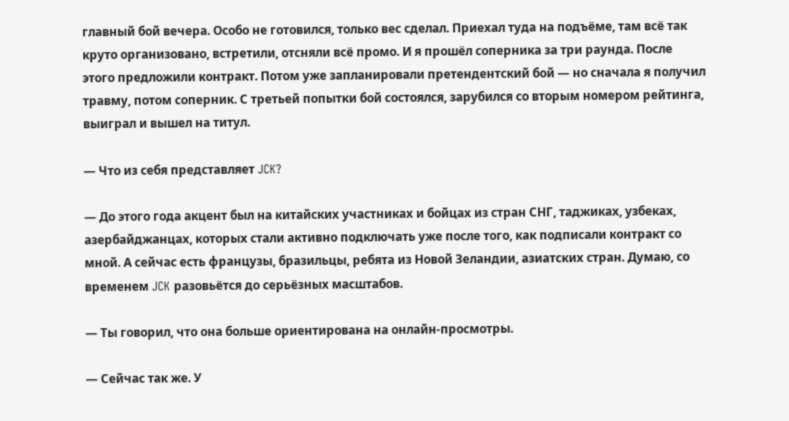главный бой вечера. Особо не готовился, только вес сделал. Приехал туда на подъёме, там всё так круто организовано, встретили, отсняли всё промо. И я прошёл соперника за три раунда. После этого предложили контракт. Потом уже запланировали претендентский бой — но сначала я получил травму, потом соперник. С третьей попытки бой состоялся, зарубился со вторым номером рейтинга, выиграл и вышел на титул.

— Что из себя представляет JCK?

— До этого года акцент был на китайских участниках и бойцах из стран СНГ, таджиках, узбеках, азербайджанцах, которых стали активно подключать уже после того, как подписали контракт со мной. А сейчас есть французы, бразильцы, ребята из Новой Зеландии, азиатских стран. Думаю, со временем JCK разовьётся до серьёзных масштабов.

— Ты говорил, что она больше ориентирована на онлайн-просмотры.

— Сейчас так же. У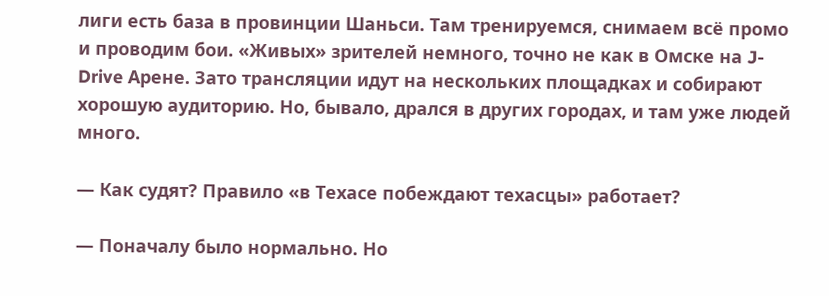лиги есть база в провинции Шаньси. Там тренируемся, снимаем всё промо и проводим бои. «Живых» зрителей немного, точно не как в Омске на J-Drive Арене. Зато трансляции идут на нескольких площадках и собирают хорошую аудиторию. Но, бывало, дрался в других городах, и там уже людей много.

— Как судят? Правило «в Техасе побеждают техасцы» работает?

— Поначалу было нормально. Но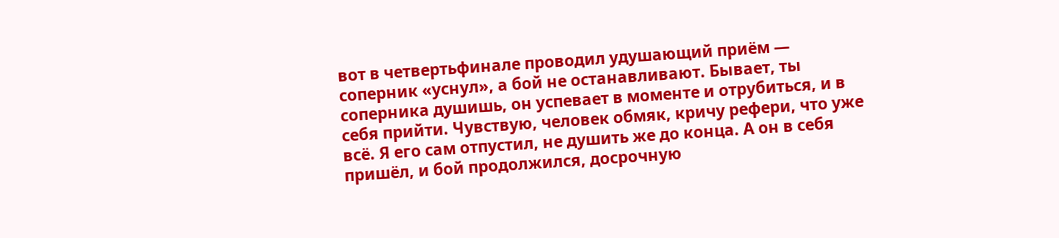вот в четвертьфинале проводил удушающий приём — соперник «уснул», а бой не останавливают. Бывает, ты соперника душишь, он успевает в моменте и отрубиться, и в себя прийти. Чувствую, человек обмяк, кричу рефери, что уже всё. Я его сам отпустил, не душить же до конца. А он в себя пришёл, и бой продолжился, досрочную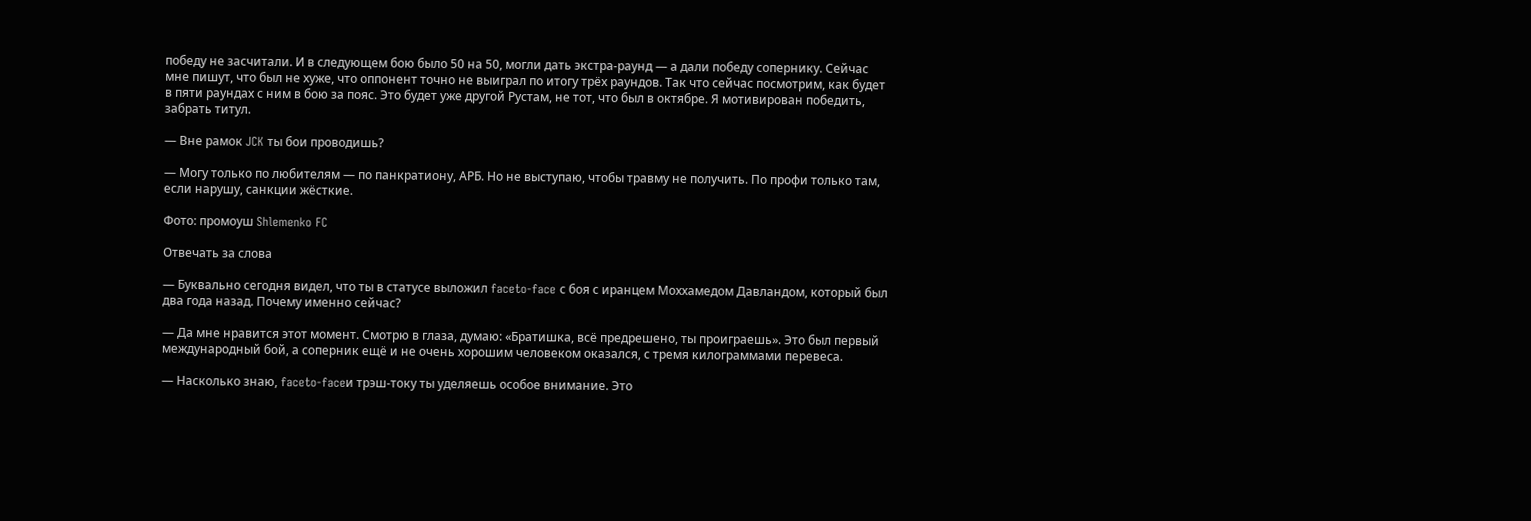победу не засчитали. И в следующем бою было 50 на 50, могли дать экстра-раунд — а дали победу сопернику. Сейчас мне пишут, что был не хуже, что оппонент точно не выиграл по итогу трёх раундов. Так что сейчас посмотрим, как будет в пяти раундах с ним в бою за пояс. Это будет уже другой Рустам, не тот, что был в октябре. Я мотивирован победить, забрать титул.

— Вне рамок JCK ты бои проводишь?

— Могу только по любителям — по панкратиону, АРБ. Но не выступаю, чтобы травму не получить. По профи только там, если нарушу, санкции жёсткие.

Фото: промоуш Shlemenko FC

Отвечать за слова

— Буквально сегодня видел, что ты в статусе выложил faceto-face с боя с иранцем Моххамедом Давландом, который был два года назад. Почему именно сейчас?

— Да мне нравится этот момент. Смотрю в глаза, думаю: «Братишка, всё предрешено, ты проиграешь». Это был первый международный бой, а соперник ещё и не очень хорошим человеком оказался, с тремя килограммами перевеса.

— Насколько знаю, faceto-faceи трэш-току ты уделяешь особое внимание. Это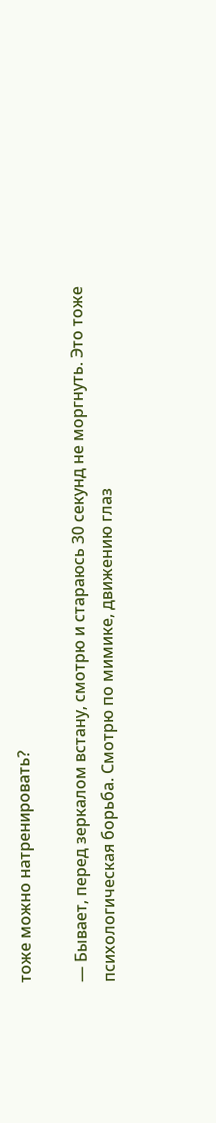тоже можно натренировать?

— Бывает, перед зеркалом встану, смотрю и стараюсь 30 секунд не моргнуть. Это тоже психологическая борьба. Смотрю по мимике, движению глаз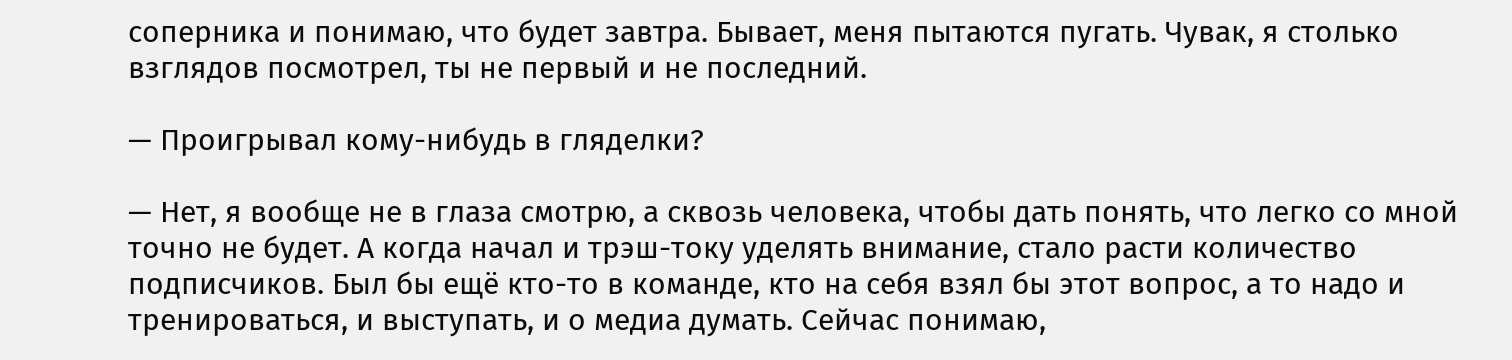соперника и понимаю, что будет завтра. Бывает, меня пытаются пугать. Чувак, я столько взглядов посмотрел, ты не первый и не последний.

— Проигрывал кому-нибудь в гляделки?

— Нет, я вообще не в глаза смотрю, а сквозь человека, чтобы дать понять, что легко со мной точно не будет. А когда начал и трэш-току уделять внимание, стало расти количество подписчиков. Был бы ещё кто-то в команде, кто на себя взял бы этот вопрос, а то надо и тренироваться, и выступать, и о медиа думать. Сейчас понимаю,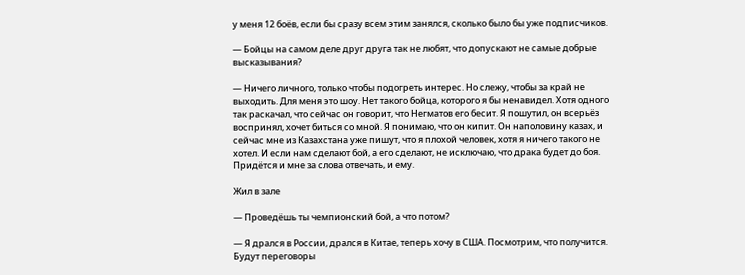у меня 12 боёв, если бы сразу всем этим занялся, сколько было бы уже подписчиков.

— Бойцы на самом деле друг друга так не любят, что допускают не самые добрые высказывания?

— Ничего личного, только чтобы подогреть интерес. Но слежу, чтобы за край не выходить. Для меня это шоу. Нет такого бойца, которого я бы ненавидел. Хотя одного так раскачал, что сейчас он говорит, что Негматов его бесит. Я пошутил, он всерьёз воспринял, хочет биться со мной. Я понимаю, что он кипит. Он наполовину казах, и сейчас мне из Казахстана уже пишут, что я плохой человек, хотя я ничего такого не хотел. И если нам сделают бой, а его сделают, не исключаю, что драка будет до боя. Придётся и мне за слова отвечать, и ему.

Жил в зале

— Проведёшь ты чемпионский бой, а что потом?

— Я дрался в России, дрался в Китае, теперь хочу в США. Посмотрим, что получится. Будут переговоры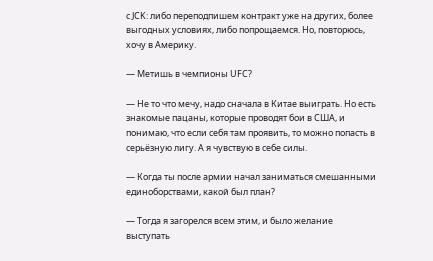с JCK: либо переподпишем контракт уже на других, более выгодных условиях, либо попрощаемся. Но, повторюсь, хочу в Америку.

— Метишь в чемпионы UFC?

— Не то что мечу, надо сначала в Китае выиграть. Но есть знакомые пацаны, которые проводят бои в США, и понимаю, что если себя там проявить, то можно попасть в серьёзную лигу. А я чувствую в себе силы.

— Когда ты после армии начал заниматься смешанными единоборствами, какой был план?

— Тогда я загорелся всем этим, и было желание выступать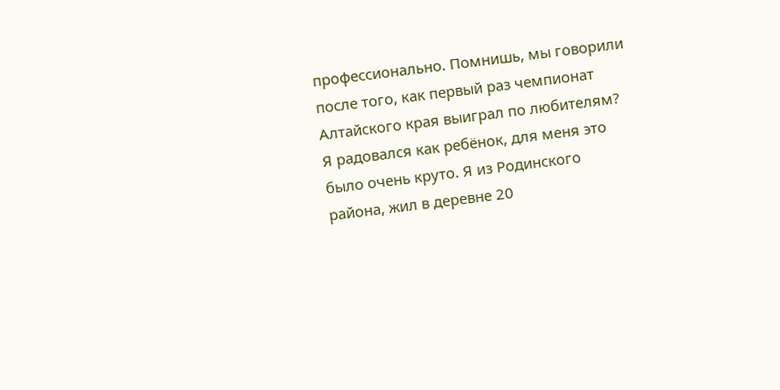профессионально. Помнишь, мы говорили после того, как первый раз чемпионат Алтайского края выиграл по любителям? Я радовался как ребёнок, для меня это было очень круто. Я из Родинского района, жил в деревне 20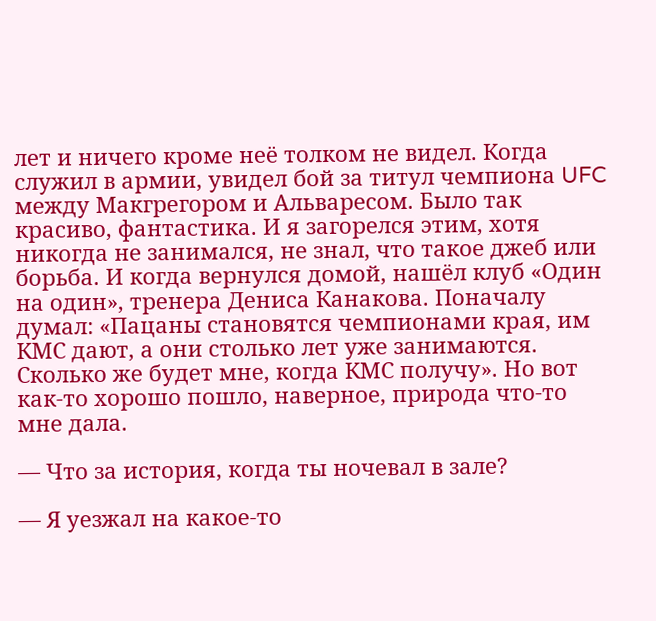лет и ничего кроме неё толком не видел. Когда служил в армии, увидел бой за титул чемпиона UFC между Макгрегором и Альваресом. Было так красиво, фантастика. И я загорелся этим, хотя никогда не занимался, не знал, что такое джеб или борьба. И когда вернулся домой, нашёл клуб «Один на один», тренера Дениса Канакова. Поначалу думал: «Пацаны становятся чемпионами края, им КМС дают, а они столько лет уже занимаются. Сколько же будет мне, когда КМС получу». Но вот как-то хорошо пошло, наверное, природа что-то мне дала.

— Что за история, когда ты ночевал в зале?

— Я уезжал на какое-то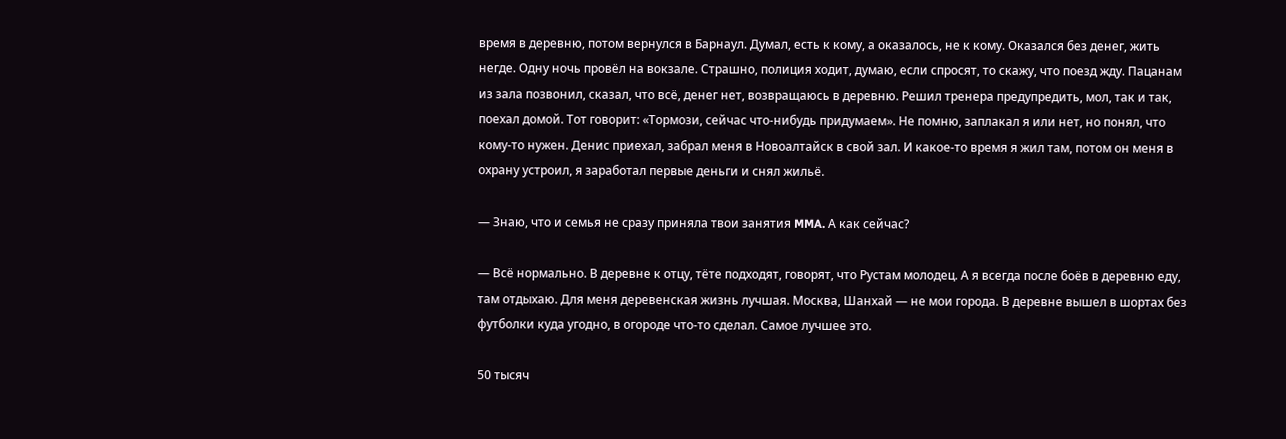время в деревню, потом вернулся в Барнаул. Думал, есть к кому, а оказалось, не к кому. Оказался без денег, жить негде. Одну ночь провёл на вокзале. Страшно, полиция ходит, думаю, если спросят, то скажу, что поезд жду. Пацанам из зала позвонил, сказал, что всё, денег нет, возвращаюсь в деревню. Решил тренера предупредить, мол, так и так, поехал домой. Тот говорит: «Тормози, сейчас что-нибудь придумаем». Не помню, заплакал я или нет, но понял, что кому-то нужен. Денис приехал, забрал меня в Новоалтайск в свой зал. И какое-то время я жил там, потом он меня в охрану устроил, я заработал первые деньги и снял жильё.

— Знаю, что и семья не сразу приняла твои занятия MMA. А как сейчас?

— Всё нормально. В деревне к отцу, тёте подходят, говорят, что Рустам молодец. А я всегда после боёв в деревню еду, там отдыхаю. Для меня деревенская жизнь лучшая. Москва, Шанхай — не мои города. В деревне вышел в шортах без футболки куда угодно, в огороде что-то сделал. Самое лучшее это.

50 тысяч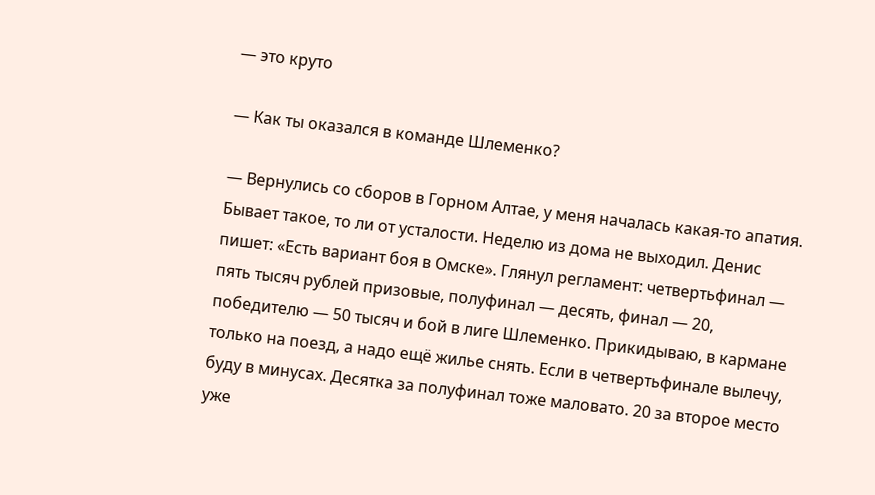— это круто

— Как ты оказался в команде Шлеменко?

— Вернулись со сборов в Горном Алтае, у меня началась какая-то апатия. Бывает такое, то ли от усталости. Неделю из дома не выходил. Денис пишет: «Есть вариант боя в Омске». Глянул регламент: четвертьфинал — пять тысяч рублей призовые, полуфинал — десять, финал — 20, победителю — 50 тысяч и бой в лиге Шлеменко. Прикидываю, в кармане только на поезд, а надо ещё жилье снять. Если в четвертьфинале вылечу, буду в минусах. Десятка за полуфинал тоже маловато. 20 за второе место уже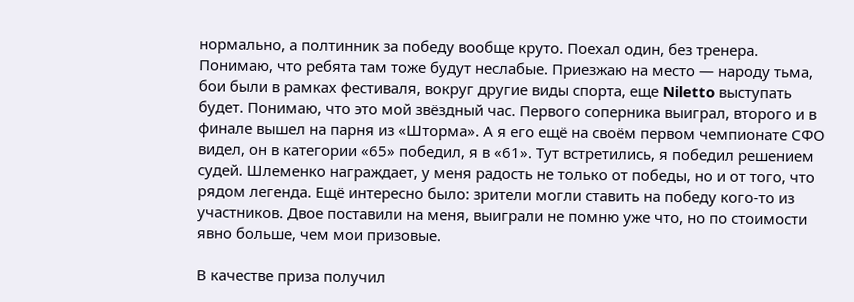нормально, а полтинник за победу вообще круто. Поехал один, без тренера. Понимаю, что ребята там тоже будут неслабые. Приезжаю на место — народу тьма, бои были в рамках фестиваля, вокруг другие виды спорта, еще Niletto выступать будет. Понимаю, что это мой звёздный час. Первого соперника выиграл, второго и в финале вышел на парня из «Шторма». А я его ещё на своём первом чемпионате СФО видел, он в категории «65» победил, я в «61». Тут встретились, я победил решением судей. Шлеменко награждает, у меня радость не только от победы, но и от того, что рядом легенда. Ещё интересно было: зрители могли ставить на победу кого-то из участников. Двое поставили на меня, выиграли не помню уже что, но по стоимости явно больше, чем мои призовые.

В качестве приза получил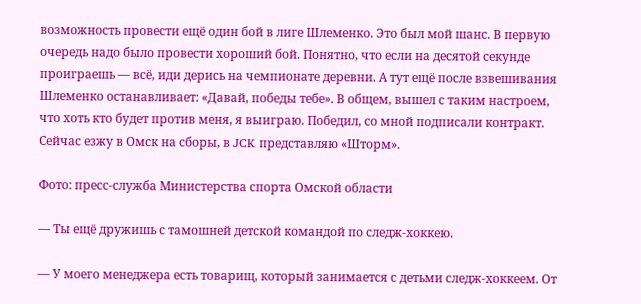возможность провести ещё один бой в лиге Шлеменко. Это был мой шанс. В первую очередь надо было провести хороший бой. Понятно, что если на десятой секунде проиграешь — всё, иди дерись на чемпионате деревни. А тут ещё после взвешивания Шлеменко останавливает: «Давай, победы тебе». В общем, вышел с таким настроем, что хоть кто будет против меня, я выиграю. Победил, со мной подписали контракт. Сейчас езжу в Омск на сборы, в JCK представляю «Шторм».

Фото: пресс-служба Министерства спорта Омской области

— Ты ещё дружишь с тамошней детской командой по следж-хоккею.

— У моего менеджера есть товарищ, который занимается с детьми следж-хоккеем. От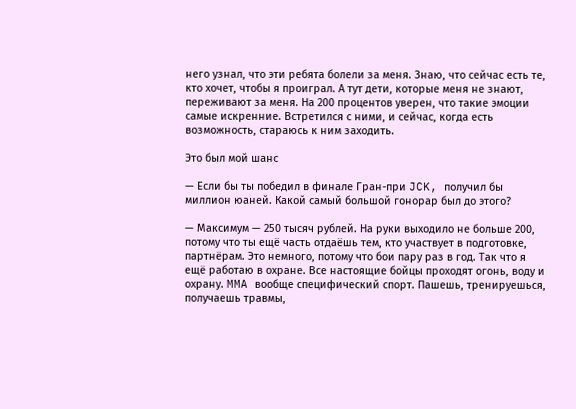него узнал, что эти ребята болели за меня. Знаю, что сейчас есть те, кто хочет, чтобы я проиграл. А тут дети, которые меня не знают, переживают за меня. На 200 процентов уверен, что такие эмоции самые искренние. Встретился с ними, и сейчас, когда есть возможность, стараюсь к ним заходить.

Это был мой шанс

— Если бы ты победил в финале Гран-при JCK, получил бы миллион юаней. Какой самый большой гонорар был до этого?

— Максимум — 250 тысяч рублей. На руки выходило не больше 200, потому что ты ещё часть отдаёшь тем, кто участвует в подготовке, партнёрам. Это немного, потому что бои пару раз в год. Так что я ещё работаю в охране. Все настоящие бойцы проходят огонь, воду и охрану. MMA вообще специфический спорт. Пашешь, тренируешься, получаешь травмы,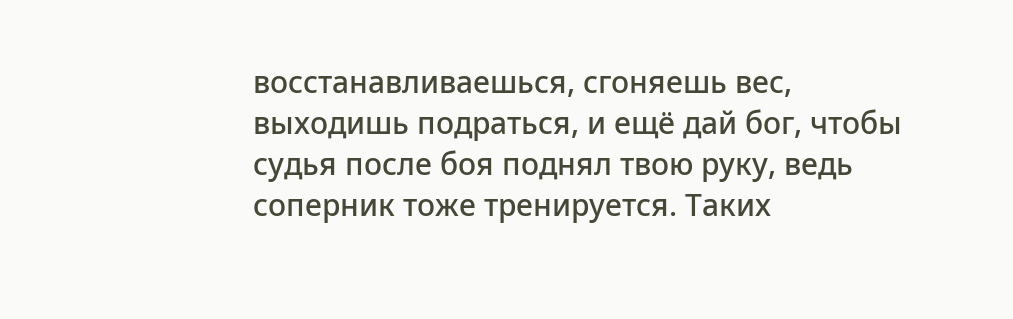восстанавливаешься, сгоняешь вес, выходишь подраться, и ещё дай бог, чтобы судья после боя поднял твою руку, ведь соперник тоже тренируется. Таких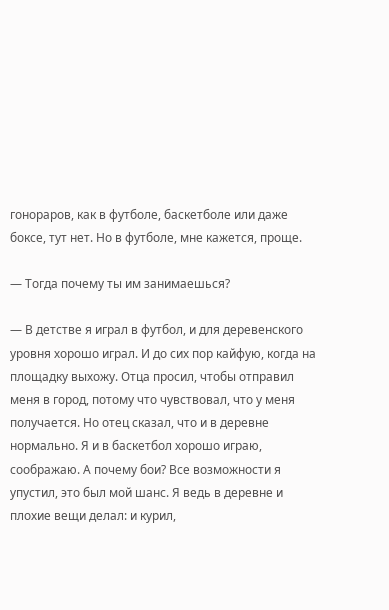гонораров, как в футболе, баскетболе или даже боксе, тут нет. Но в футболе, мне кажется, проще.

— Тогда почему ты им занимаешься?

— В детстве я играл в футбол, и для деревенского уровня хорошо играл. И до сих пор кайфую, когда на площадку выхожу. Отца просил, чтобы отправил меня в город, потому что чувствовал, что у меня получается. Но отец сказал, что и в деревне нормально. Я и в баскетбол хорошо играю, соображаю. А почему бои? Все возможности я упустил, это был мой шанс. Я ведь в деревне и плохие вещи делал: и курил,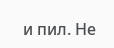и пил. Не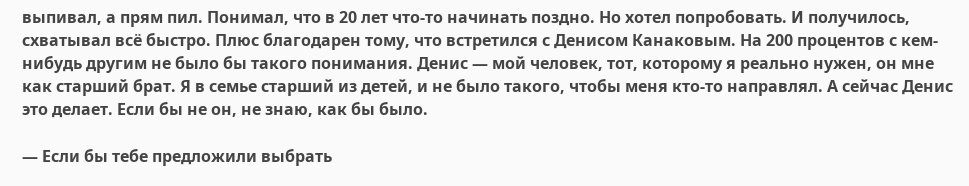выпивал, а прям пил. Понимал, что в 20 лет что-то начинать поздно. Но хотел попробовать. И получилось, схватывал всё быстро. Плюс благодарен тому, что встретился с Денисом Канаковым. На 200 процентов с кем-нибудь другим не было бы такого понимания. Денис — мой человек, тот, которому я реально нужен, он мне как старший брат. Я в семье старший из детей, и не было такого, чтобы меня кто-то направлял. А сейчас Денис это делает. Если бы не он, не знаю, как бы было.

— Если бы тебе предложили выбрать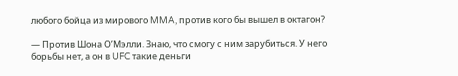любого бойца из мирового MMA, против кого бы вышел в октагон?

— Против Шона О’Мэлли. Знаю, что смогу с ним зарубиться. У него борьбы нет, а он в UFC такие деньги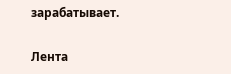зарабатывает.

Лента